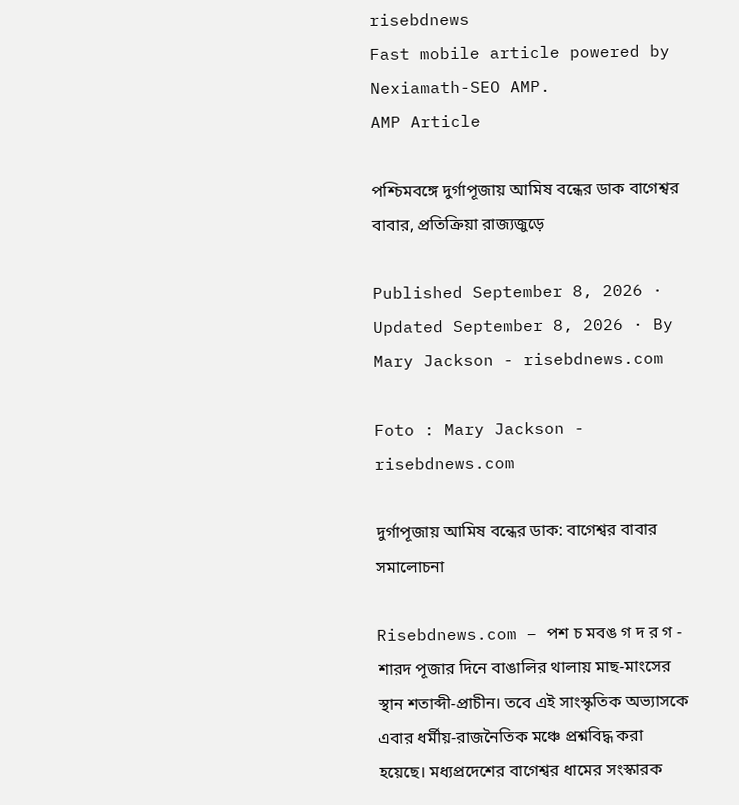risebdnews
Fast mobile article powered by Nexiamath-SEO AMP.
AMP Article

পশ্চিমবঙ্গে দুর্গাপূজায় আমিষ বন্ধের ডাক বাগেশ্বর বাবার, প্রতিক্রিয়া রাজ্যজুড়ে

Published September 8, 2026 · Updated September 8, 2026 · By Mary Jackson - risebdnews.com

Foto : Mary Jackson - risebdnews.com

দুর্গাপূজায় আমিষ বন্ধের ডাক: বাগেশ্বর বাবার সমালোচনা

Risebdnews.com – পশ চ মবঙ গ দ র গ - শারদ পূজার দিনে বাঙালির থালায় মাছ-মাংসের স্থান শতাব্দী-প্রাচীন। তবে এই সাংস্কৃতিক অভ্যাসকে এবার ধর্মীয়-রাজনৈতিক মঞ্চে প্রশ্নবিদ্ধ করা হয়েছে। মধ্যপ্রদেশের বাগেশ্বর ধামের সংস্কারক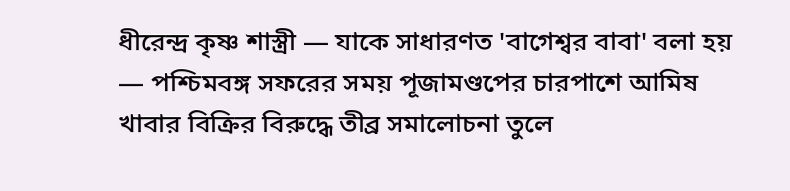ধীরেন্দ্র কৃষ্ণ শাস্ত্রী — যাকে সাধারণত 'বাগেশ্বর বাবা' বলা হয় — পশ্চিমবঙ্গ সফরের সময় পূজামণ্ডপের চারপাশে আমিষ খাবার বিক্রির বিরুদ্ধে তীব্র সমালোচনা তুলে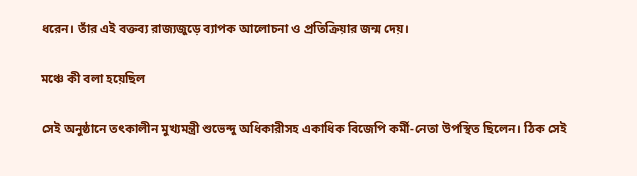ধরেন। তাঁর এই বক্তব্য রাজ্যজুড়ে ব্যাপক আলোচনা ও প্রতিক্রিয়ার জন্ম দেয়।

মঞ্চে কী বলা হয়েছিল

সেই অনুষ্ঠানে তৎকালীন মুখ্যমন্ত্রী শুভেন্দু অধিকারীসহ একাধিক বিজেপি কর্মী-নেতা উপস্থিত ছিলেন। ঠিক সেই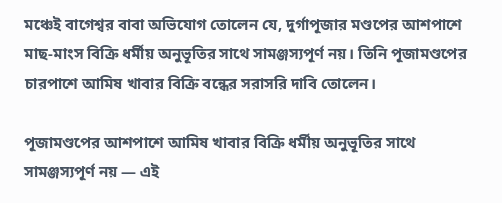মঞ্চেই বাগেশ্বর বাবা অভিযোগ তোলেন যে, দুর্গাপূজার মণ্ডপের আশপাশে মাছ-মাংস বিক্রি ধর্মীয় অনুভূতির সাথে সামঞ্জস্যপূর্ণ নয়। তিনি পূজামণ্ডপের চারপাশে আমিষ খাবার বিক্রি বন্ধের সরাসরি দাবি তোলেন।

পূজামণ্ডপের আশপাশে আমিষ খাবার বিক্রি ধর্মীয় অনুভূতির সাথে সামঞ্জস্যপূর্ণ নয় — এই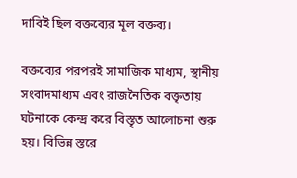দাবিই ছিল বক্তব্যের মূল বক্তব্য।

বক্তব্যের পরপরই সামাজিক মাধ্যম, স্থানীয় সংবাদমাধ্যম এবং রাজনৈতিক বক্তৃতায় ঘটনাকে কেন্দ্র করে বিস্তৃত আলোচনা শুরু হয়। বিভিন্ন স্তরে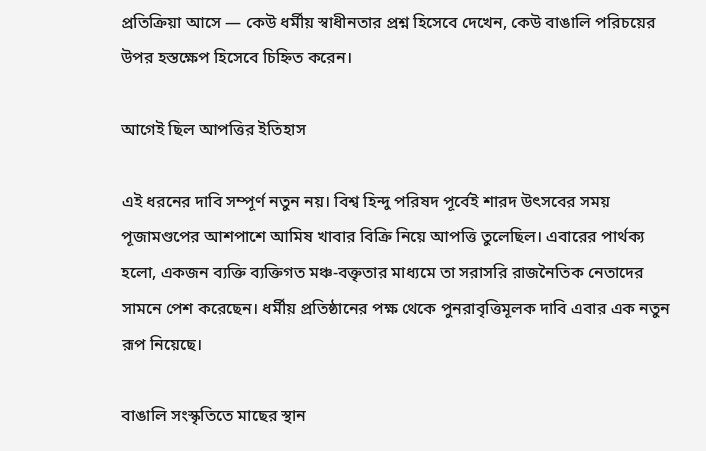প্রতিক্রিয়া আসে — কেউ ধর্মীয় স্বাধীনতার প্রশ্ন হিসেবে দেখেন, কেউ বাঙালি পরিচয়ের উপর হস্তক্ষেপ হিসেবে চিহ্নিত করেন।

আগেই ছিল আপত্তির ইতিহাস

এই ধরনের দাবি সম্পূর্ণ নতুন নয়। বিশ্ব হিন্দু পরিষদ পূর্বেই শারদ উৎসবের সময় পূজামণ্ডপের আশপাশে আমিষ খাবার বিক্রি নিয়ে আপত্তি তুলেছিল। এবারের পার্থক্য হলো, একজন ব্যক্তি ব্যক্তিগত মঞ্চ-বক্তৃতার মাধ্যমে তা সরাসরি রাজনৈতিক নেতাদের সামনে পেশ করেছেন। ধর্মীয় প্রতিষ্ঠানের পক্ষ থেকে পুনরাবৃত্তিমূলক দাবি এবার এক নতুন রূপ নিয়েছে।

বাঙালি সংস্কৃতিতে মাছের স্থান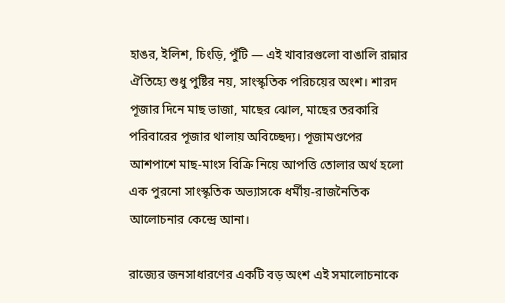হাঙর, ইলিশ, চিংড়ি, পুঁটি — এই খাবারগুলো বাঙালি রান্নার ঐতিহ্যে শুধু পুষ্টির নয়, সাংস্কৃতিক পরিচয়ের অংশ। শারদ পূজার দিনে মাছ ভাজা, মাছের ঝোল, মাছের তরকারি পরিবারের পূজার থালায় অবিচ্ছেদ্য। পূজামণ্ডপের আশপাশে মাছ-মাংস বিক্রি নিয়ে আপত্তি তোলার অর্থ হলো এক পুরনো সাংস্কৃতিক অভ্যাসকে ধর্মীয়-রাজনৈতিক আলোচনার কেন্দ্রে আনা।

রাজ্যের জনসাধারণের একটি বড় অংশ এই সমালোচনাকে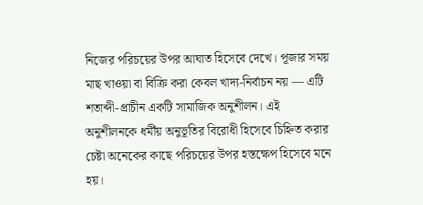নিজের পরিচয়ের উপর আঘাত হিসেবে দেখে। পূজার সময় মাছ খাওয়া বা বিক্রি করা কেবল খাদ্য-নির্বাচন নয় — এটি শতাব্দী-প্রাচীন একটি সামাজিক অনুশীলন। এই অনুশীলনকে ধর্মীয় অনুভূতির বিরোধী হিসেবে চিহ্নিত করার চেষ্টা অনেকের কাছে পরিচয়ের উপর হস্তক্ষেপ হিসেবে মনে হয়।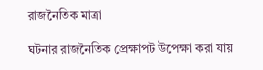রাজনৈতিক মাত্রা

ঘটনার রাজনৈতিক প্রেক্ষাপট উপেক্ষা করা যায়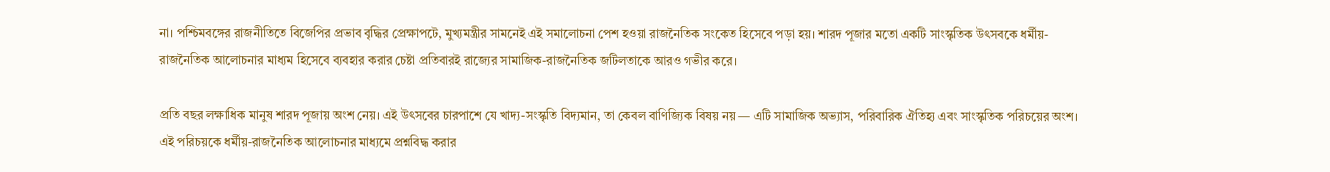না। পশ্চিমবঙ্গের রাজনীতিতে বিজেপির প্রভাব বৃদ্ধির প্রেক্ষাপটে, মুখ্যমন্ত্রীর সামনেই এই সমালোচনা পেশ হওয়া রাজনৈতিক সংকেত হিসেবে পড়া হয়। শারদ পূজার মতো একটি সাংস্কৃতিক উৎসবকে ধর্মীয়-রাজনৈতিক আলোচনার মাধ্যম হিসেবে ব্যবহার করার চেষ্টা প্রতিবারই রাজ্যের সামাজিক-রাজনৈতিক জটিলতাকে আরও গভীর করে।

প্রতি বছর লক্ষাধিক মানুষ শারদ পূজায় অংশ নেয়। এই উৎসবের চারপাশে যে খাদ্য-সংস্কৃতি বিদ্যমান, তা কেবল বাণিজ্যিক বিষয় নয় — এটি সামাজিক অভ্যাস, পরিবারিক ঐতিহ্য এবং সাংস্কৃতিক পরিচয়ের অংশ। এই পরিচয়কে ধর্মীয়-রাজনৈতিক আলোচনার মাধ্যমে প্রশ্নবিদ্ধ করার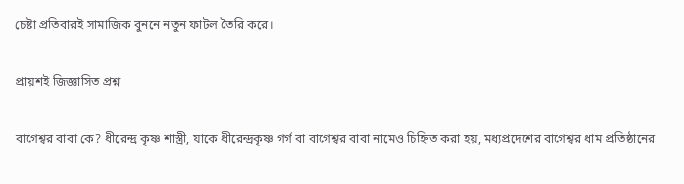চেষ্টা প্রতিবারই সামাজিক বুননে নতুন ফাটল তৈরি করে।

প্রায়শই জিজ্ঞাসিত প্রশ্ন

বাগেশ্বর বাবা কে? ধীরেন্দ্র কৃষ্ণ শাস্ত্রী, যাকে ধীরেন্দ্রকৃষ্ণ গর্গ বা বাগেশ্বর বাবা নামেও চিহ্নিত করা হয়, মধ্যপ্রদেশের বাগেশ্বর ধাম প্রতিষ্ঠানের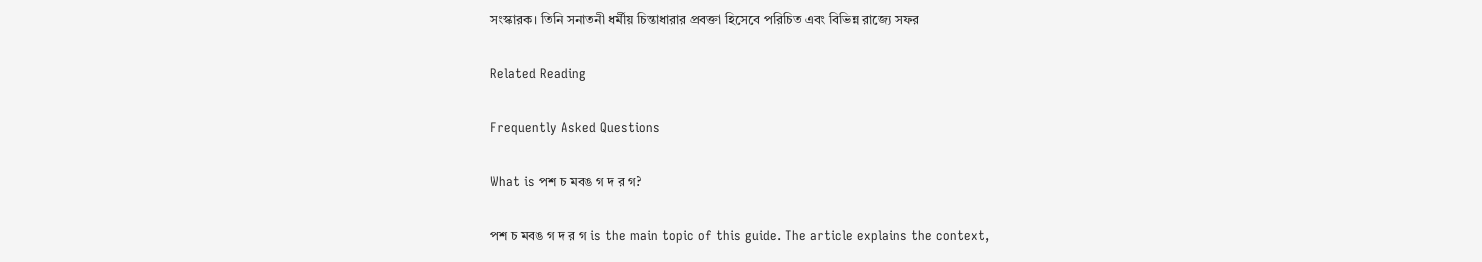সংস্কারক। তিনি সনাতনী ধর্মীয় চিন্তাধারার প্রবক্তা হিসেবে পরিচিত এবং বিভিন্ন রাজ্যে সফর

Related Reading

Frequently Asked Questions

What is পশ চ মবঙ গ দ র গ?

পশ চ মবঙ গ দ র গ is the main topic of this guide. The article explains the context,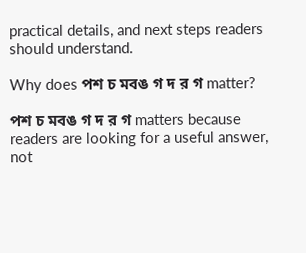practical details, and next steps readers should understand.

Why does পশ চ মবঙ গ দ র গ matter?

পশ চ মবঙ গ দ র গ matters because readers are looking for a useful answer, not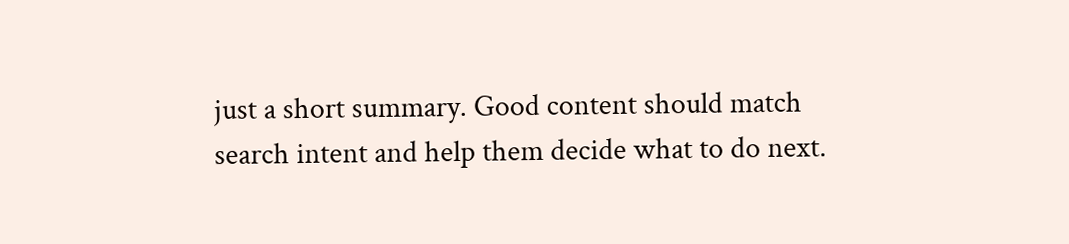just a short summary. Good content should match search intent and help them decide what to do next.